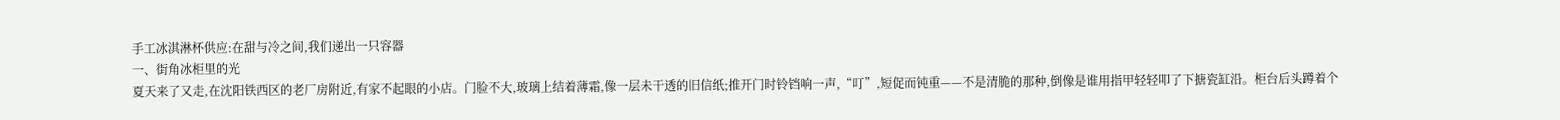手工冰淇淋杯供应:在甜与冷之间,我们递出一只容器
一、街角冰柜里的光
夏天来了又走,在沈阳铁西区的老厂房附近,有家不起眼的小店。门脸不大,玻璃上结着薄霜,像一层未干透的旧信纸;推开门时铃铛响一声,“叮”,短促而钝重——不是清脆的那种,倒像是谁用指甲轻轻叩了下搪瓷缸沿。柜台后头蹲着个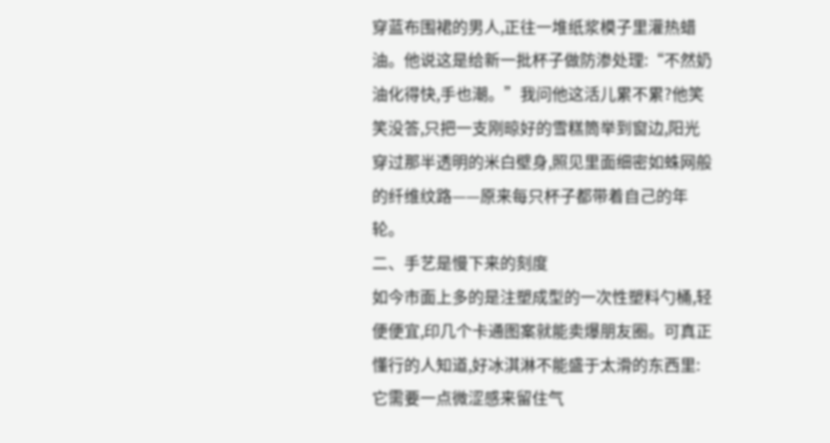穿蓝布围裙的男人,正往一堆纸浆模子里灌热蜡油。他说这是给新一批杯子做防渗处理:“不然奶油化得快,手也潮。”我问他这活儿累不累?他笑笑没答,只把一支刚晾好的雪糕筒举到窗边,阳光穿过那半透明的米白壁身,照见里面细密如蛛网般的纤维纹路——原来每只杯子都带着自己的年轮。
二、手艺是慢下来的刻度
如今市面上多的是注塑成型的一次性塑料勺桶,轻便便宜,印几个卡通图案就能卖爆朋友圈。可真正懂行的人知道,好冰淇淋不能盛于太滑的东西里:它需要一点微涩感来留住气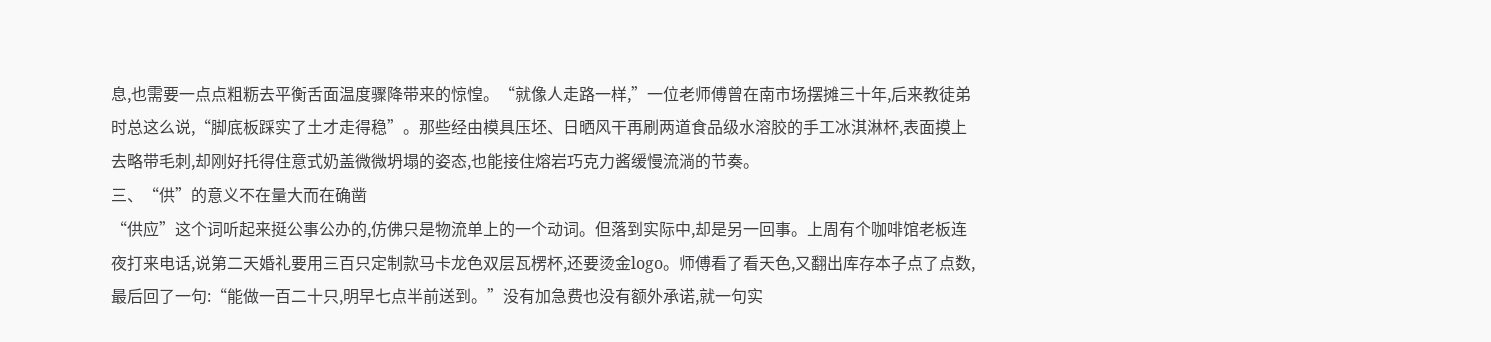息,也需要一点点粗粝去平衡舌面温度骤降带来的惊惶。“就像人走路一样,”一位老师傅曾在南市场摆摊三十年,后来教徒弟时总这么说,“脚底板踩实了土才走得稳”。那些经由模具压坯、日晒风干再刷两道食品级水溶胶的手工冰淇淋杯,表面摸上去略带毛刺,却刚好托得住意式奶盖微微坍塌的姿态,也能接住熔岩巧克力酱缓慢流淌的节奏。
三、“供”的意义不在量大而在确凿
“供应”这个词听起来挺公事公办的,仿佛只是物流单上的一个动词。但落到实际中,却是另一回事。上周有个咖啡馆老板连夜打来电话,说第二天婚礼要用三百只定制款马卡龙色双层瓦楞杯,还要烫金logo。师傅看了看天色,又翻出库存本子点了点数,最后回了一句:“能做一百二十只,明早七点半前送到。”没有加急费也没有额外承诺,就一句实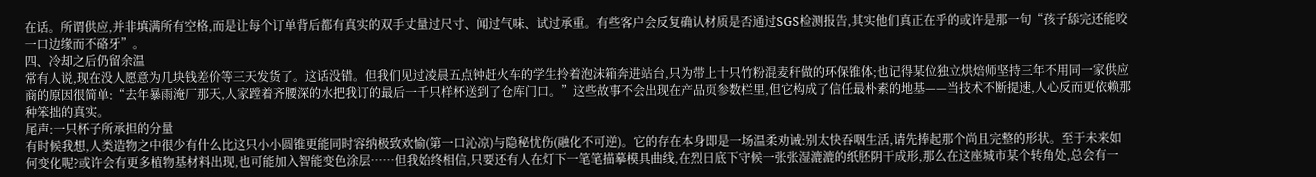在话。所谓供应,并非填满所有空格,而是让每个订单背后都有真实的双手丈量过尺寸、闻过气味、试过承重。有些客户会反复确认材质是否通过SGS检测报告,其实他们真正在乎的或许是那一句“孩子舔完还能咬一口边缘而不硌牙”。
四、冷却之后仍留余温
常有人说,现在没人愿意为几块钱差价等三天发货了。这话没错。但我们见过凌晨五点钟赶火车的学生拎着泡沫箱奔进站台,只为带上十只竹粉混麦秆做的环保锥体;也记得某位独立烘焙师坚持三年不用同一家供应商的原因很简单:“去年暴雨淹厂那天,人家蹚着齐腰深的水把我订的最后一千只样杯送到了仓库门口。”这些故事不会出现在产品页参数栏里,但它构成了信任最朴素的地基——当技术不断提速,人心反而更依赖那种笨拙的真实。
尾声:一只杯子所承担的分量
有时候我想,人类造物之中很少有什么比这只小小圆锥更能同时容纳极致欢愉(第一口沁凉)与隐秘忧伤(融化不可逆)。它的存在本身即是一场温柔劝诫:别太快吞咽生活,请先捧起那个尚且完整的形状。至于未来如何变化呢?或许会有更多植物基材料出现,也可能加入智能变色涂层……但我始终相信,只要还有人在灯下一笔笔描摹模具曲线,在烈日底下守候一张张湿漉漉的纸胚阴干成形,那么在这座城市某个转角处,总会有一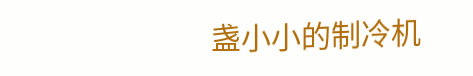盏小小的制冷机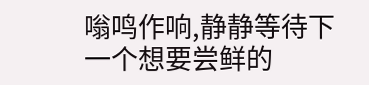嗡鸣作响,静静等待下一个想要尝鲜的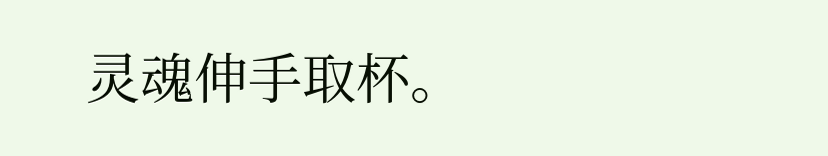灵魂伸手取杯。